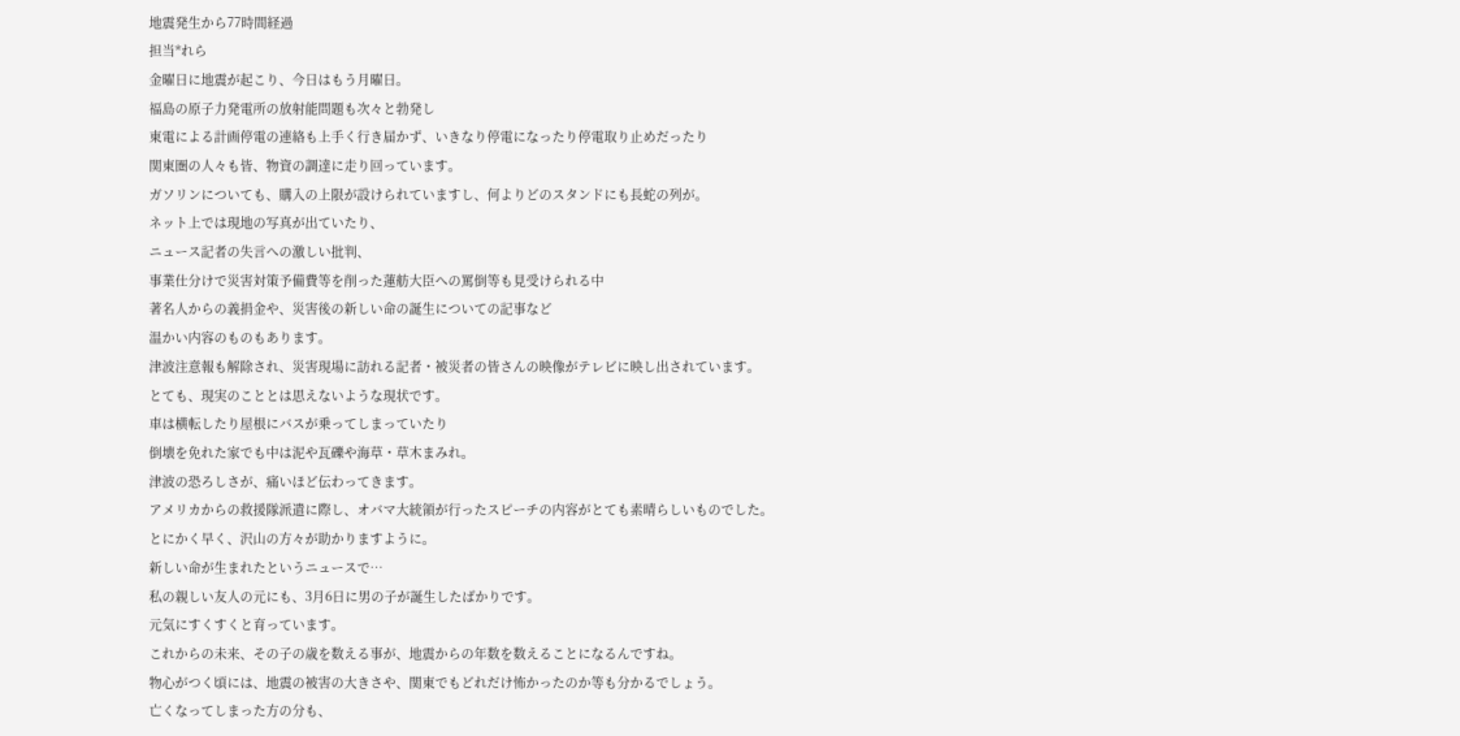地震発生から77時間経過
担当*れら
金曜日に地震が起こり、今日はもう月曜日。
福島の原子力発電所の放射能問題も次々と勃発し
東電による計画停電の連絡も上手く行き届かず、いきなり停電になったり停電取り止めだったり
関東圏の人々も皆、物資の調達に走り回っています。
ガソリンについても、購入の上限が設けられていますし、何よりどのスタンドにも長蛇の列が。
ネット上では現地の写真が出ていたり、
ニュース記者の失言への激しい批判、
事業仕分けで災害対策予備費等を削った蓮舫大臣への罵倒等も見受けられる中
著名人からの義捐金や、災害後の新しい命の誕生についての記事など
温かい内容のものもあります。
津波注意報も解除され、災害現場に訪れる記者・被災者の皆さんの映像がテレビに映し出されています。
とても、現実のこととは思えないような現状です。
車は横転したり屋根にバスが乗ってしまっていたり
倒壊を免れた家でも中は泥や瓦礫や海草・草木まみれ。
津波の恐ろしさが、痛いほど伝わってきます。
アメリカからの救援隊派遣に際し、オバマ大統領が行ったスピーチの内容がとても素晴らしいものでした。
とにかく早く、沢山の方々が助かりますように。
新しい命が生まれたというニュースで…
私の親しい友人の元にも、3月6日に男の子が誕生したばかりです。
元気にすくすくと育っています。
これからの未来、その子の歳を数える事が、地震からの年数を数えることになるんですね。
物心がつく頃には、地震の被害の大きさや、関東でもどれだけ怖かったのか等も分かるでしょう。
亡くなってしまった方の分も、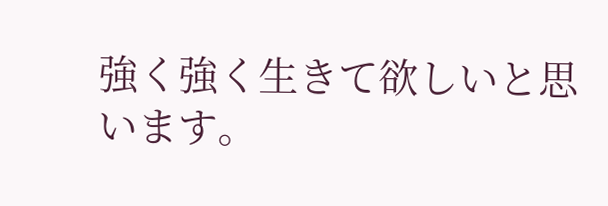強く強く生きて欲しいと思います。